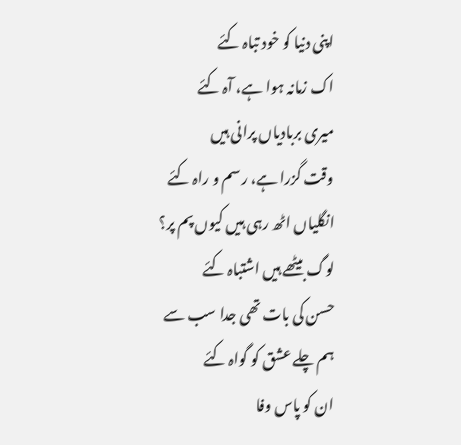اپنی دنیا کو خود تباہ کئے
اک زمانہ ہوا ہے، آہ کئے
میری بربادیاں پرانی ہیں
وقت گزرا ہے، رسم و راہ کئے
انگلیاں اٹھ رہی ہیں کیوں پم پر؟
لوگ بیٹھے ہیں اشتباہ کئے
حسن کی بات تھی جدا سب سے
ہم چلے عشق کو گواہ کئے
ان کو پاس وفا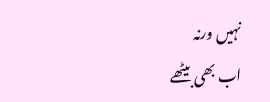نہیں ورنہ
اب بھی بیٹھے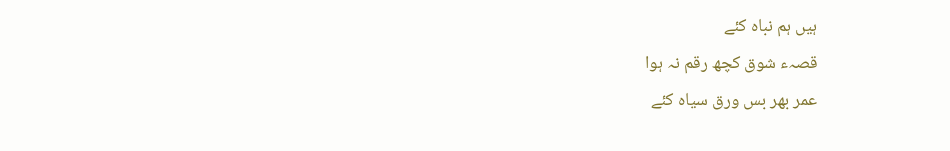ہیں ہم نباہ کئے
قصہء شوق کچھ رقم نہ ہوا
عمر بھر بس ورق سیاہ کئے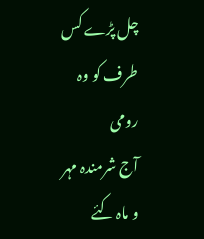چل پڑے کس طرف کو وہ رومی
آج شرمندہ مہر و ماہ کئے